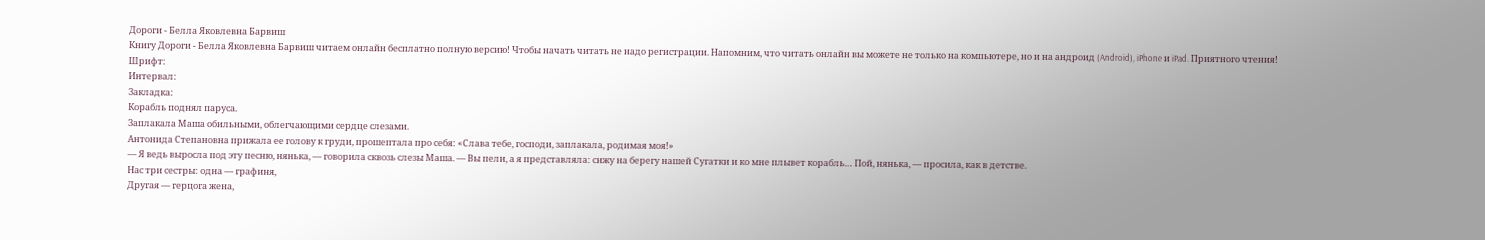Дороги - Белла Яковлевна Барвиш
Книгу Дороги - Белла Яковлевна Барвиш читаем онлайн бесплатно полную версию! Чтобы начать читать не надо регистрации. Напомним, что читать онлайн вы можете не только на компьютере, но и на андроид (Android), iPhone и iPad. Приятного чтения!
Шрифт:
Интервал:
Закладка:
Корабль поднял паруса.
Заплакала Маша обильными, облегчающими сердце слезами.
Антонида Степановна прижала ее голову к груди, прошептала про себя: «Слава тебе, господи, заплакала, родимая моя!»
— Я ведь выросла под эту песню, нянька, — говорила сквозь слезы Маша. — Вы пели, а я представляла: сижу на берегу нашей Сугатки и ко мне плывет корабль… Пой, нянька, — просила, как в детстве.
Нас три сестры: одна — графиня,
Другая — герцога жена,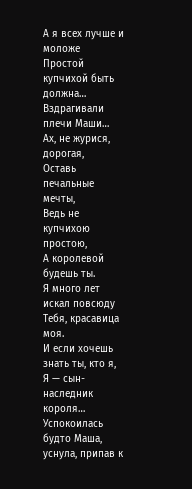А я всех лучше и моложе
Простой купчихой быть должна…
Вздрагивали плечи Маши…
Ах, не журися, дорогая,
Оставь печальные мечты,
Ведь не купчихою простою,
А королевой будешь ты.
Я много лет искал повсюду
Тебя, красавица моя.
И если хочешь знать ты, кто я,
Я — сын-наследник короля…
Успокоилась будто Маша, уснула, припав к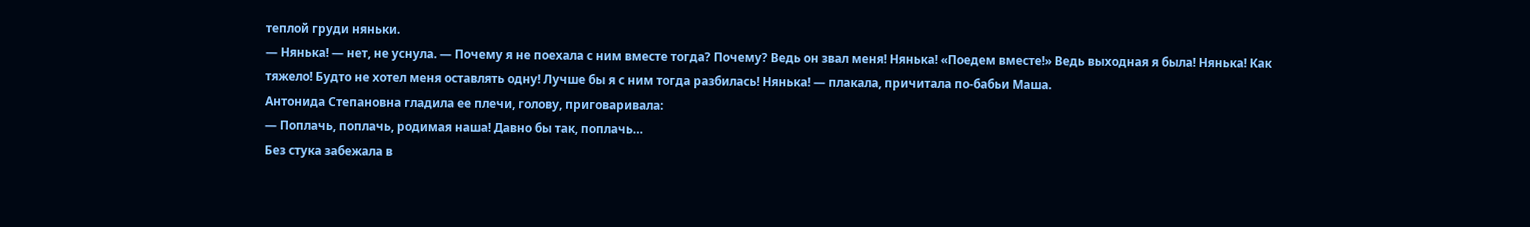теплой груди няньки.
— Нянька! — нет, не уснула. — Почему я не поехала с ним вместе тогда? Почему? Ведь он звал меня! Нянька! «Поедем вместе!» Ведь выходная я была! Нянька! Как тяжело! Будто не хотел меня оставлять одну! Лучше бы я с ним тогда разбилась! Нянька! — плакала, причитала по-бабьи Маша.
Антонида Степановна гладила ее плечи, голову, приговаривала:
— Поплачь, поплачь, родимая наша! Давно бы так, поплачь…
Без стука забежала в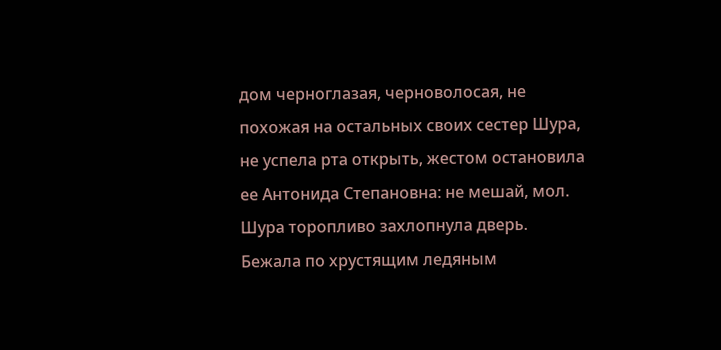дом черноглазая, черноволосая, не похожая на остальных своих сестер Шура, не успела рта открыть, жестом остановила ее Антонида Степановна: не мешай, мол.
Шура торопливо захлопнула дверь.
Бежала по хрустящим ледяным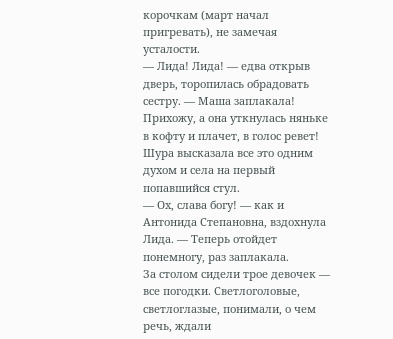корочкам (март начал пригревать), не замечая усталости.
— Лида! Лида! — едва открыв дверь, торопилась обрадовать сестру. — Маша заплакала! Прихожу, а она уткнулась няньке в кофту и плачет, в голос ревет!
Шура высказала все это одним духом и села на первый попавшийся стул.
— Ох, слава богу! — как и Антонида Степановна, вздохнула Лида. — Теперь отойдет понемногу, раз заплакала.
За столом сидели трое девочек — все погодки. Светлоголовые, светлоглазые, понимали, о чем речь, ждали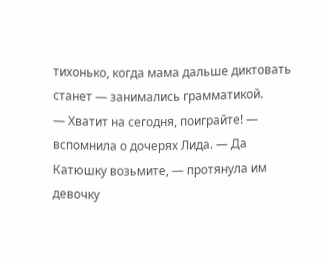тихонько, когда мама дальше диктовать станет — занимались грамматикой.
— Хватит на сегодня, поиграйте! — вспомнила о дочерях Лида. — Да Катюшку возьмите, — протянула им девочку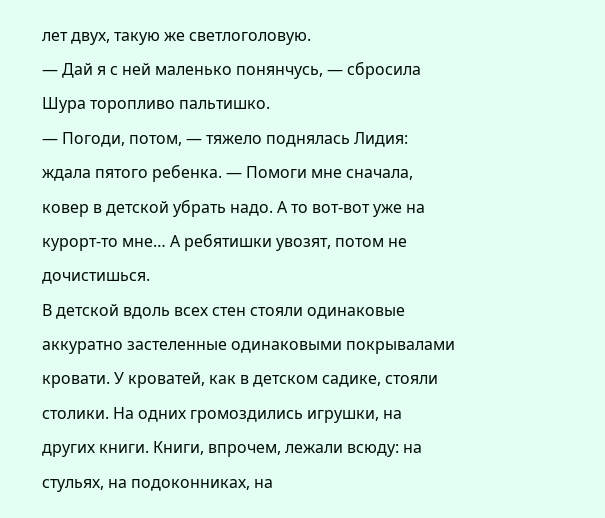лет двух, такую же светлоголовую.
— Дай я с ней маленько понянчусь, — сбросила Шура торопливо пальтишко.
— Погоди, потом, — тяжело поднялась Лидия: ждала пятого ребенка. — Помоги мне сначала, ковер в детской убрать надо. А то вот-вот уже на курорт-то мне… А ребятишки увозят, потом не дочистишься.
В детской вдоль всех стен стояли одинаковые аккуратно застеленные одинаковыми покрывалами кровати. У кроватей, как в детском садике, стояли столики. На одних громоздились игрушки, на других книги. Книги, впрочем, лежали всюду: на стульях, на подоконниках, на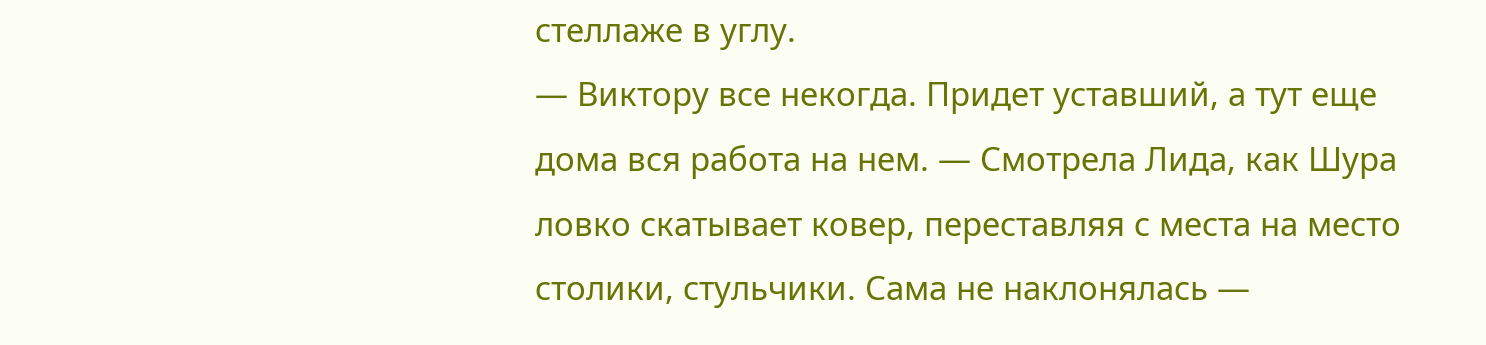стеллаже в углу.
— Виктору все некогда. Придет уставший, а тут еще дома вся работа на нем. — Смотрела Лида, как Шура ловко скатывает ковер, переставляя с места на место столики, стульчики. Сама не наклонялась —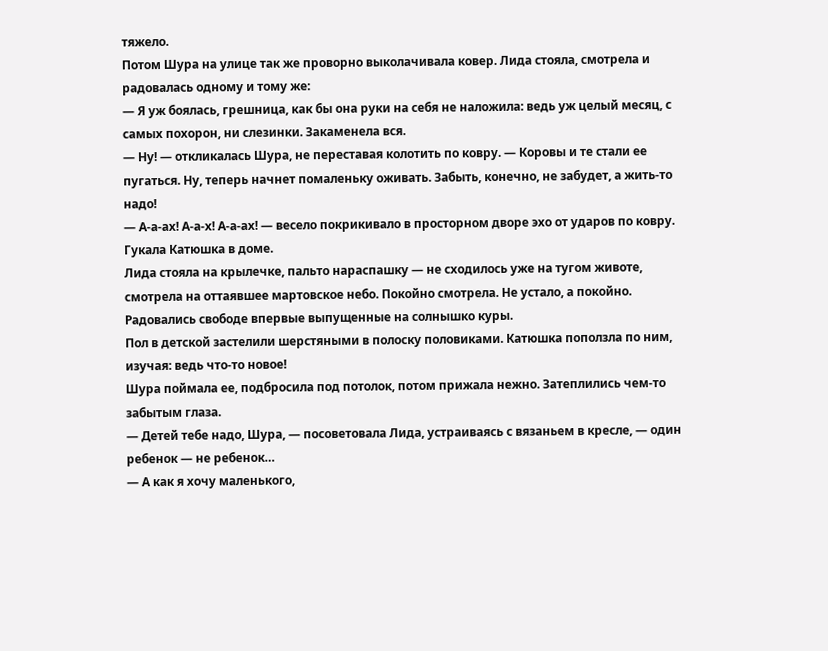тяжело.
Потом Шура на улице так же проворно выколачивала ковер. Лида стояла, смотрела и радовалась одному и тому же:
— Я уж боялась, грешница, как бы она руки на себя не наложила: ведь уж целый месяц, с самых похорон, ни слезинки. Закаменела вся.
— Ну! — откликалась Шура, не переставая колотить по ковру. — Коровы и те стали ее пугаться. Ну, теперь начнет помаленьку оживать. Забыть, конечно, не забудет, а жить-то надо!
— А-а-ах! А-а-х! А-а-ах! — весело покрикивало в просторном дворе эхо от ударов по ковру.
Гукала Катюшка в доме.
Лида стояла на крылечке, пальто нараспашку — не сходилось уже на тугом животе, смотрела на оттаявшее мартовское небо. Покойно смотрела. Не устало, а покойно. Радовались свободе впервые выпущенные на солнышко куры.
Пол в детской застелили шерстяными в полоску половиками. Катюшка поползла по ним, изучая: ведь что-то новое!
Шура поймала ее, подбросила под потолок, потом прижала нежно. Затеплились чем-то забытым глаза.
— Детей тебе надо, Шура, — посоветовала Лида, устраиваясь с вязаньем в кресле, — один ребенок — не ребенок…
— А как я хочу маленького,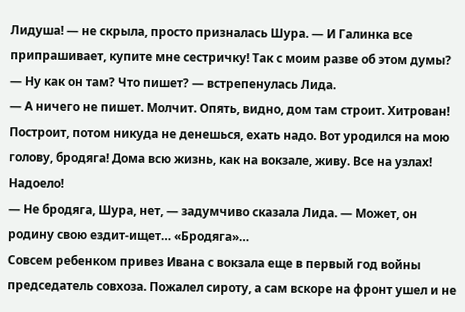Лидуша! — не скрыла, просто призналась Шура. — И Галинка все припрашивает, купите мне сестричку! Так с моим разве об этом думы?
— Ну как он там? Что пишет? — встрепенулась Лида.
— А ничего не пишет. Молчит. Опять, видно, дом там строит. Хитрован! Построит, потом никуда не денешься, ехать надо. Вот уродился на мою голову, бродяга! Дома всю жизнь, как на вокзале, живу. Все на узлах! Надоело!
— Не бродяга, Шура, нет, — задумчиво сказала Лида. — Может, он родину свою ездит-ищет… «Бродяга»…
Совсем ребенком привез Ивана с вокзала еще в первый год войны председатель совхоза. Пожалел сироту, а сам вскоре на фронт ушел и не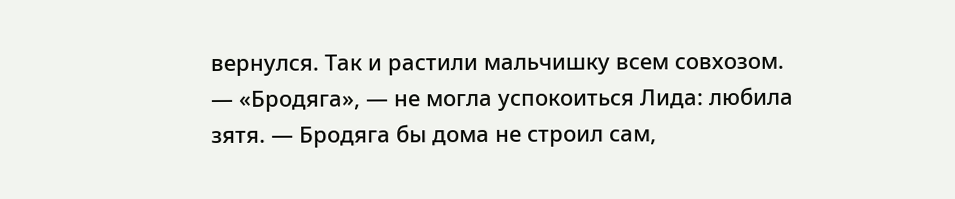вернулся. Так и растили мальчишку всем совхозом.
— «Бродяга», — не могла успокоиться Лида: любила зятя. — Бродяга бы дома не строил сам,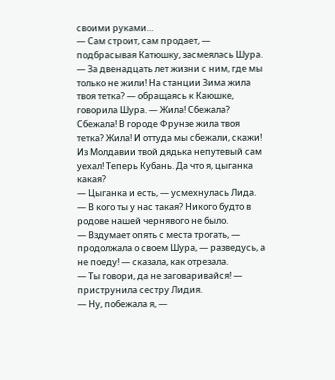своими руками…
— Сам строит, сам продает, — подбрасывая Катюшку, засмеялась Шура. — За двенадцать лет жизни с ним, где мы только не жили! На станции Зима жила твоя тетка? — обращаясь к Каюшке, говорила Шура. — Жила! Сбежала? Сбежала! В городе Фрунзе жила твоя тетка? Жила! И оттуда мы сбежали, скажи! Из Молдавии твой дядька непутевый сам уехал! Теперь Кубань. Да что я, цыганка какая?
— Цыганка и есть, — усмехнулась Лида. — В кого ты у нас такая? Никого будто в родове нашей чернявого не было.
— Вздумает опять с места трогать, — продолжала о своем Шура, — разведусь, а не поеду! — сказала, как отрезала.
— Ты говори, да не заговаривайся! — приструнила сестру Лидия.
— Ну, побежала я, —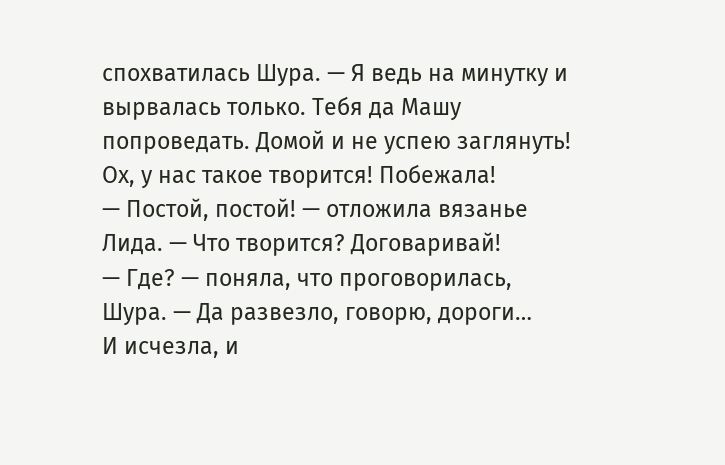спохватилась Шура. — Я ведь на минутку и вырвалась только. Тебя да Машу попроведать. Домой и не успею заглянуть! Ох, у нас такое творится! Побежала!
— Постой, постой! — отложила вязанье Лида. — Что творится? Договаривай!
— Где? — поняла, что проговорилась, Шура. — Да развезло, говорю, дороги…
И исчезла, и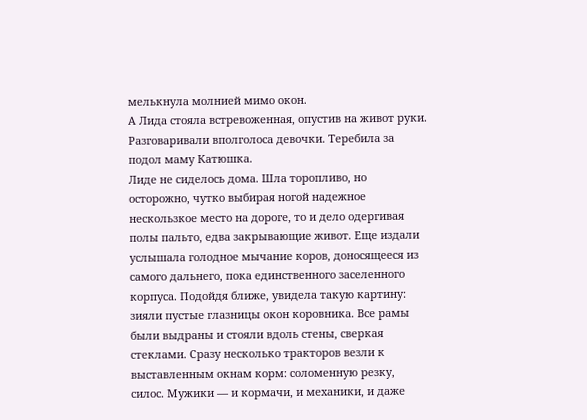мелькнула молнией мимо окон.
А Лида стояла встревоженная, опустив на живот руки.
Разговаривали вполголоса девочки. Теребила за подол маму Катюшка.
Лиде не сиделось дома. Шла торопливо, но осторожно, чутко выбирая ногой надежное нескользкое место на дороге, то и дело одергивая полы пальто, едва закрывающие живот. Еще издали услышала голодное мычание коров, доносящееся из самого дальнего, пока единственного заселенного корпуса. Подойдя ближе, увидела такую картину: зияли пустые глазницы окон коровника. Все рамы были выдраны и стояли вдоль стены, сверкая стеклами. Сразу несколько тракторов везли к выставленным окнам корм: соломенную резку, силос. Мужики — и кормачи, и механики, и даже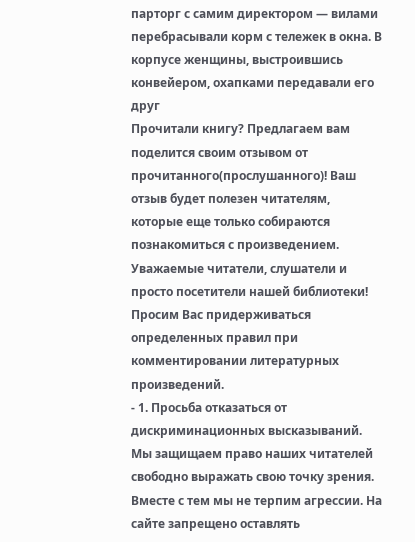парторг с самим директором — вилами перебрасывали корм с тележек в окна. В корпусе женщины, выстроившись конвейером, охапками передавали его друг
Прочитали книгу? Предлагаем вам поделится своим отзывом от прочитанного(прослушанного)! Ваш отзыв будет полезен читателям, которые еще только собираются познакомиться с произведением.
Уважаемые читатели, слушатели и просто посетители нашей библиотеки! Просим Вас придерживаться определенных правил при комментировании литературных произведений.
- 1. Просьба отказаться от дискриминационных высказываний. Мы защищаем право наших читателей свободно выражать свою точку зрения. Вместе с тем мы не терпим агрессии. На сайте запрещено оставлять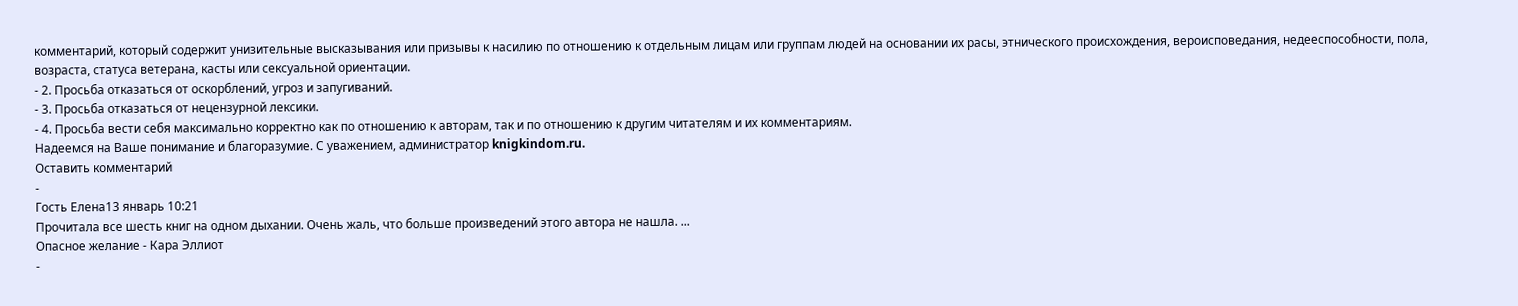комментарий, который содержит унизительные высказывания или призывы к насилию по отношению к отдельным лицам или группам людей на основании их расы, этнического происхождения, вероисповедания, недееспособности, пола, возраста, статуса ветерана, касты или сексуальной ориентации.
- 2. Просьба отказаться от оскорблений, угроз и запугиваний.
- 3. Просьба отказаться от нецензурной лексики.
- 4. Просьба вести себя максимально корректно как по отношению к авторам, так и по отношению к другим читателям и их комментариям.
Надеемся на Ваше понимание и благоразумие. С уважением, администратор knigkindom.ru.
Оставить комментарий
-
Гость Елена13 январь 10:21
Прочитала все шесть книг на одном дыхании. Очень жаль, что больше произведений этого автора не нашла. ...
Опасное желание - Кара Эллиот
-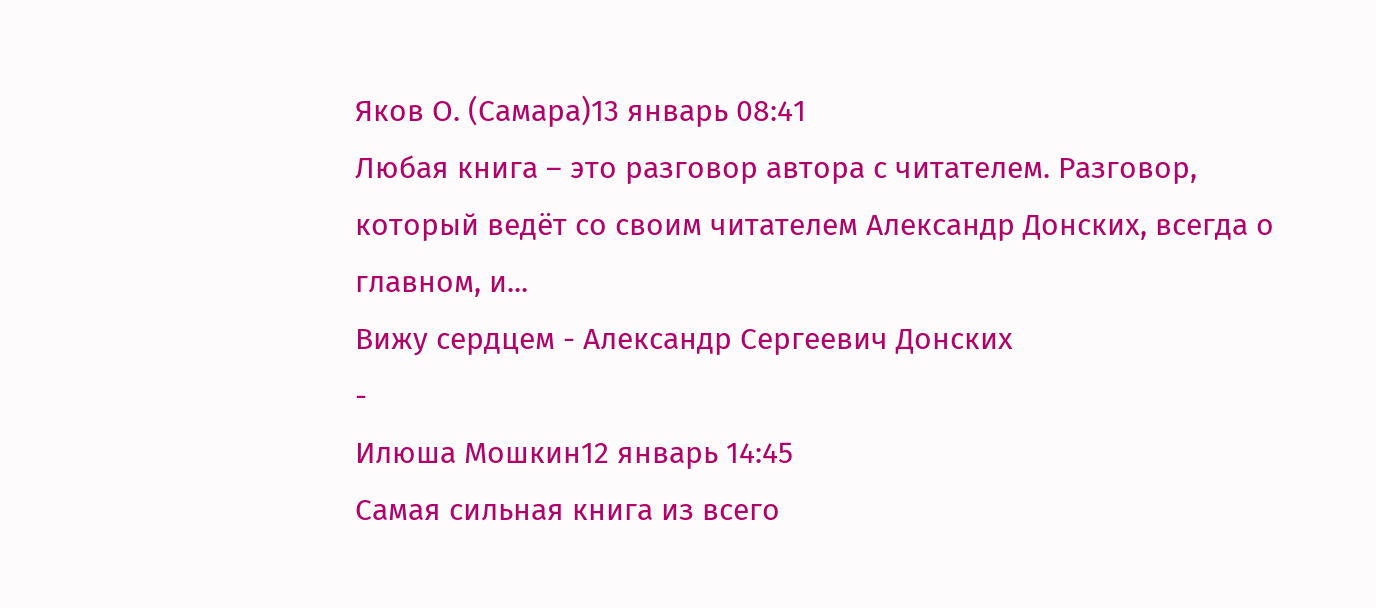Яков О. (Самара)13 январь 08:41
Любая книга – это разговор автора с читателем. Разговор, который ведёт со своим читателем Александр Донских, всегда о главном, и...
Вижу сердцем - Александр Сергеевич Донских
-
Илюша Мошкин12 январь 14:45
Самая сильная книга из всего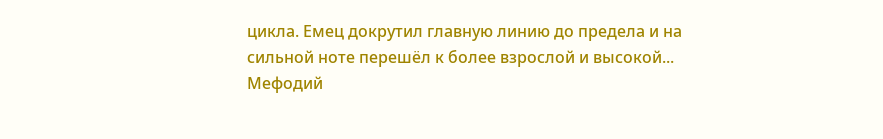цикла. Емец докрутил главную линию до предела и на сильной ноте перешёл к более взрослой и высокой...
Мефодий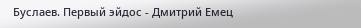Буслаев. Первый эйдос - Дмитрий Емец